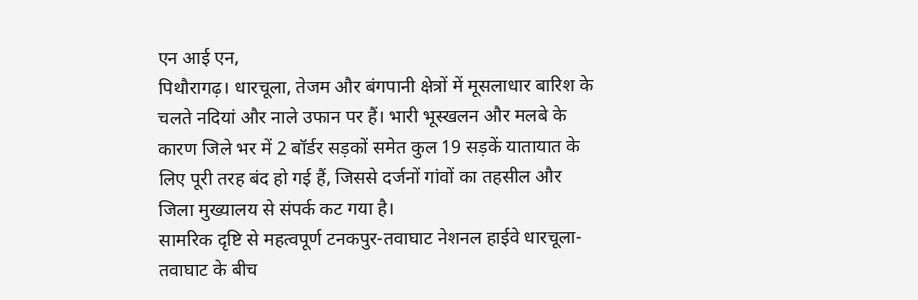एन आई एन,
पिथौरागढ़। धारचूला, तेजम और बंगपानी क्षेत्रों में मूसलाधार बारिश के चलते नदियां और नाले उफान पर हैं। भारी भूस्खलन और मलबे के कारण जिले भर में 2 बॉर्डर सड़कों समेत कुल 19 सड़कें यातायात के लिए पूरी तरह बंद हो गई हैं, जिससे दर्जनों गांवों का तहसील और जिला मुख्यालय से संपर्क कट गया है।
सामरिक दृष्टि से महत्वपूर्ण टनकपुर-तवाघाट नेशनल हाईवे धारचूला-तवाघाट के बीच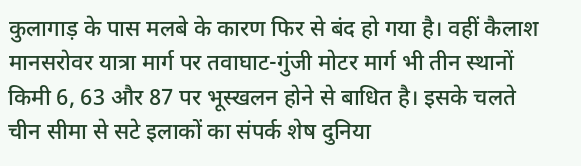कुलागाड़ के पास मलबे के कारण फिर से बंद हो गया है। वहीं कैलाश मानसरोवर यात्रा मार्ग पर तवाघाट-गुंजी मोटर मार्ग भी तीन स्थानों किमी 6, 63 और 87 पर भूस्खलन होने से बाधित है। इसके चलते चीन सीमा से सटे इलाकों का संपर्क शेष दुनिया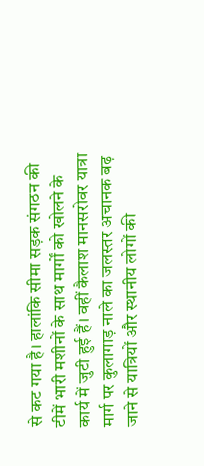से कट गया है। हालांकि सीमा सड़क संगठन की टीमें भारी मशीनों के साथ मार्गों को खोलने के कार्य में जुटी हुई हैं। वहीं कैलाश मानसरोवर यात्रा मार्ग पर कुलागाड़ नाले का जलस्तर अचानक बढ़ जाने से यात्रियों और स्थानीय लोगों की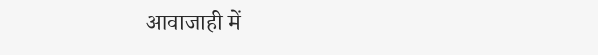आवाजाही में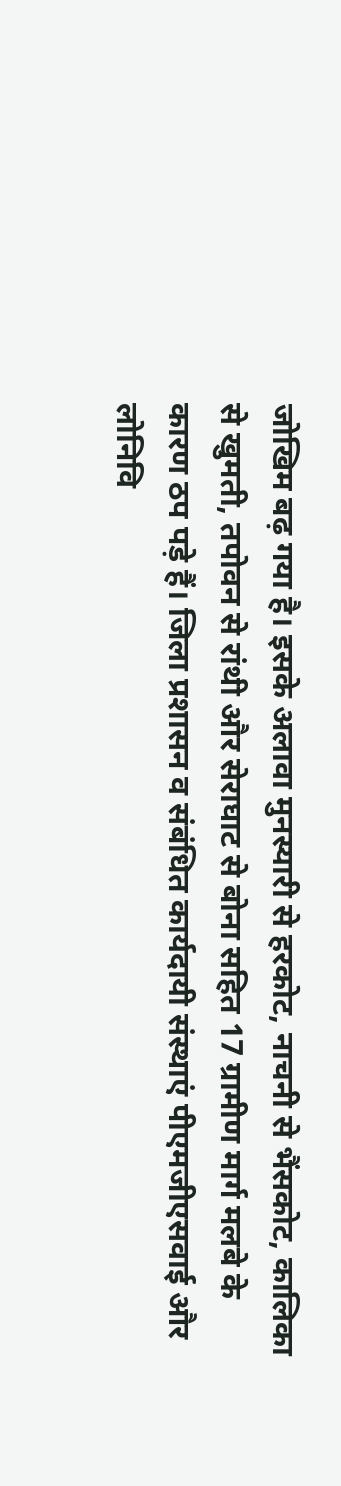जोखिम बढ़ गया है। इसके अलावा मुनस्यारी से हरकोट, नाचनी से भैंसकोट, कालिका से खुमती, तपोवन से रांथी और सेराघाट से बोना सहित 17 ग्रामीण मार्ग मलबे के कारण ठप पड़े हैं। जिला प्रशासन व संबंधित कार्यदायी संस्थाएं पीएमजीएसवाई और लोनिवि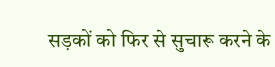सड़कों को फिर से सुचारू करने के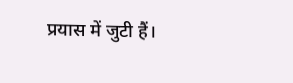प्रयास में जुटी हैं।